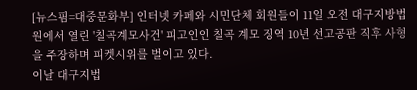[뉴스핌=대중문화부] 인터넷 카페와 시민단체 회원들이 11일 오전 대구지방법원에서 열린 '칠곡계모사건' 피고인인 칠곡 계모 징역 10년 선고공판 직후 사형을 주장하며 피켓시위를 벌이고 있다.
이날 대구지법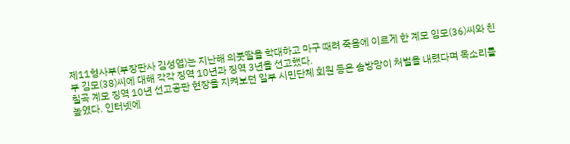제11형사부(부장판사 김성엽)는 지난해 의붓딸을 학대하고 마구 때려 죽음에 이르게 한 계모 임모(36)씨와 친부 김모(38)씨에 대해 각각 징역 10년과 징역 3년을 선고했다.
칠곡 계모 징역 10년 선고공판 현장을 지켜보던 일부 시민단체 회원 등은 솜방망이 처벌을 내렸다며 목소리를 높였다. 인터넷에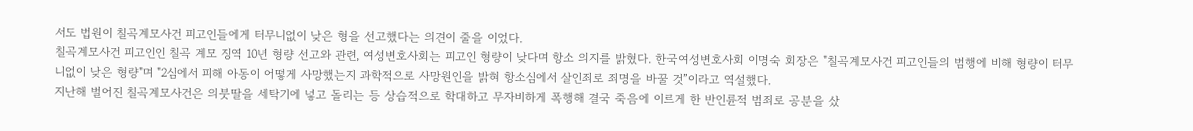서도 법원이 칠곡계모사건 피고인들에게 터무니없이 낮은 형을 선고했다는 의견이 줄을 이었다.
칠곡계모사건 피고인인 칠곡 계모 징역 10년 형량 선고와 관련, 여성변호사회는 피고인 형량이 낮다며 항소 의지를 밝혔다. 한국여성변호사회 이명숙 회장은 "칠곡계모사건 피고인들의 범행에 비해 형량이 터무니없이 낮은 형량"며 "2심에서 피해 아동이 어떻게 사망했는지 과학적으로 사망원인을 밝혀 항소심에서 살인죄로 죄명을 바꿀 것”이라고 역설했다.
지난해 벌어진 칠곡계모사건은 의붓딸을 세탁기에 넣고 돌리는 등 상습적으로 학대하고 무자비하게 폭행해 결국 죽음에 이르게 한 반인륜적 범죄로 공분을 샀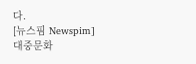다.
[뉴스핌 Newspim] 대중문화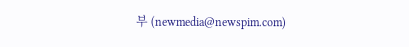부 (newmedia@newspim.com)